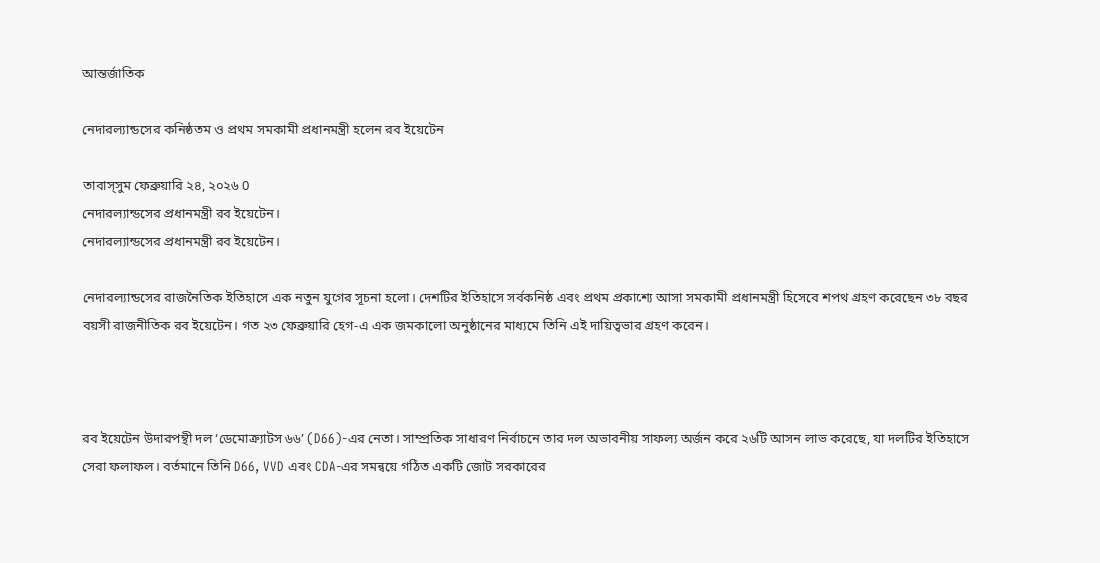আন্তর্জাতিক

নেদারল্যান্ডসের কনিষ্ঠতম ও প্রথম সমকামী প্রধানমন্ত্রী হলেন রব ইয়েটেন

তাবাস্সুম ফেব্রুয়ারি ২৪, ২০২৬ 0
নেদারল্যান্ডসের প্রধানমন্ত্রী রব ইয়েটেন।
নেদারল্যান্ডসের প্রধানমন্ত্রী রব ইয়েটেন।

নেদারল্যান্ডসের রাজনৈতিক ইতিহাসে এক নতুন যুগের সূচনা হলো। দেশটির ইতিহাসে সর্বকনিষ্ঠ এবং প্রথম প্রকাশ্যে আসা সমকামী প্রধানমন্ত্রী হিসেবে শপথ গ্রহণ করেছেন ৩৮ বছর বয়সী রাজনীতিক রব ইয়েটেন। গত ২৩ ফেব্রুয়ারি হেগ-এ এক জমকালো অনুষ্ঠানের মাধ্যমে তিনি এই দায়িত্বভার গ্রহণ করেন।



রব ইয়েটেন উদারপন্থী দল ‘ডেমোক্র্যাটস ৬৬’ (D66)-এর নেতা। সাম্প্রতিক সাধারণ নির্বাচনে তার দল অভাবনীয় সাফল্য অর্জন করে ২৬টি আসন লাভ করেছে, যা দলটির ইতিহাসে সেরা ফলাফল। বর্তমানে তিনি D66, VVD এবং CDA-এর সমন্বয়ে গঠিত একটি জোট সরকারের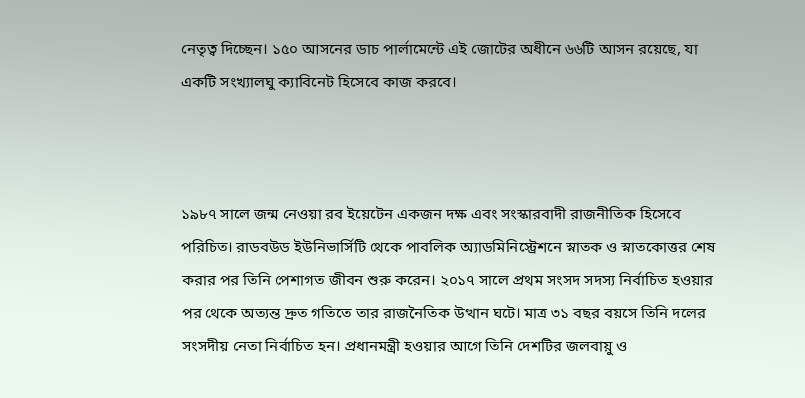নেতৃত্ব দিচ্ছেন। ১৫০ আসনের ডাচ পার্লামেন্টে এই জোটের অধীনে ৬৬টি আসন রয়েছে, যা একটি সংখ্যালঘু ক্যাবিনেট হিসেবে কাজ করবে।



১৯৮৭ সালে জন্ম নেওয়া রব ইয়েটেন একজন দক্ষ এবং সংস্কারবাদী রাজনীতিক হিসেবে পরিচিত। রাডবউড ইউনিভার্সিটি থেকে পাবলিক অ্যাডমিনিস্ট্রেশনে স্নাতক ও স্নাতকোত্তর শেষ করার পর তিনি পেশাগত জীবন শুরু করেন। ২০১৭ সালে প্রথম সংসদ সদস্য নির্বাচিত হওয়ার পর থেকে অত্যন্ত দ্রুত গতিতে তার রাজনৈতিক উত্থান ঘটে। মাত্র ৩১ বছর বয়সে তিনি দলের সংসদীয় নেতা নির্বাচিত হন। প্রধানমন্ত্রী হওয়ার আগে তিনি দেশটির জলবায়ু ও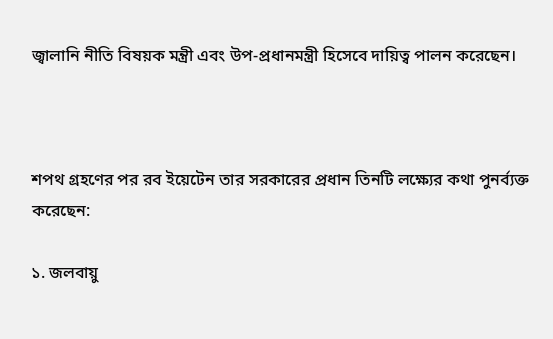জ্বালানি নীতি বিষয়ক মন্ত্রী এবং উপ-প্রধানমন্ত্রী হিসেবে দায়িত্ব পালন করেছেন।



শপথ গ্রহণের পর রব ইয়েটেন তার সরকারের প্রধান তিনটি লক্ষ্যের কথা পুনর্ব্যক্ত করেছেন:

১. জলবায়ু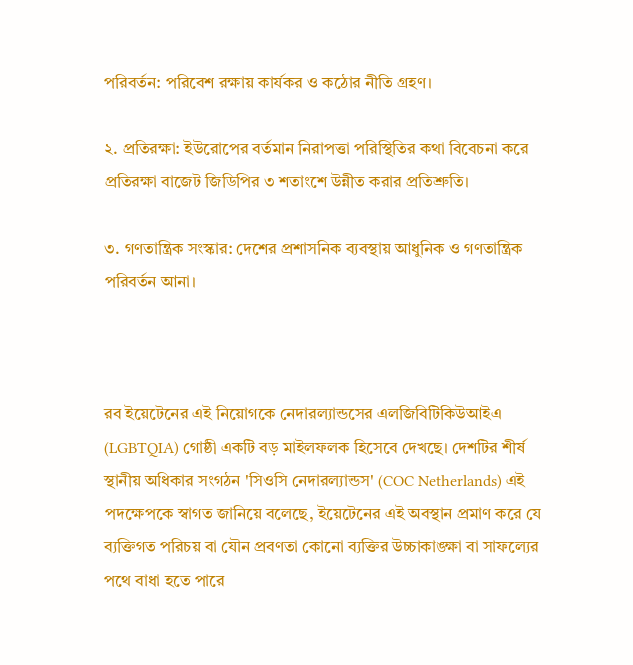পরিবর্তন: পরিবেশ রক্ষায় কার্যকর ও কঠোর নীতি গ্রহণ।

২. প্রতিরক্ষা: ইউরোপের বর্তমান নিরাপত্তা পরিস্থিতির কথা বিবেচনা করে প্রতিরক্ষা বাজেট জিডিপির ৩ শতাংশে উন্নীত করার প্রতিশ্রুতি।

৩. গণতান্ত্রিক সংস্কার: দেশের প্রশাসনিক ব্যবস্থায় আধুনিক ও গণতান্ত্রিক পরিবর্তন আনা।



রব ইয়েটেনের এই নিয়োগকে নেদারল্যান্ডসের এলজিবিটিকিউআইএ (LGBTQIA) গোষ্ঠী একটি বড় মাইলফলক হিসেবে দেখছে। দেশটির শীর্ষ স্থানীয় অধিকার সংগঠন 'সিওসি নেদারল্যান্ডস' (COC Netherlands) এই পদক্ষেপকে স্বাগত জানিয়ে বলেছে, ইয়েটেনের এই অবস্থান প্রমাণ করে যে ব্যক্তিগত পরিচয় বা যৌন প্রবণতা কোনো ব্যক্তির উচ্চাকাঙ্ক্ষা বা সাফল্যের পথে বাধা হতে পারে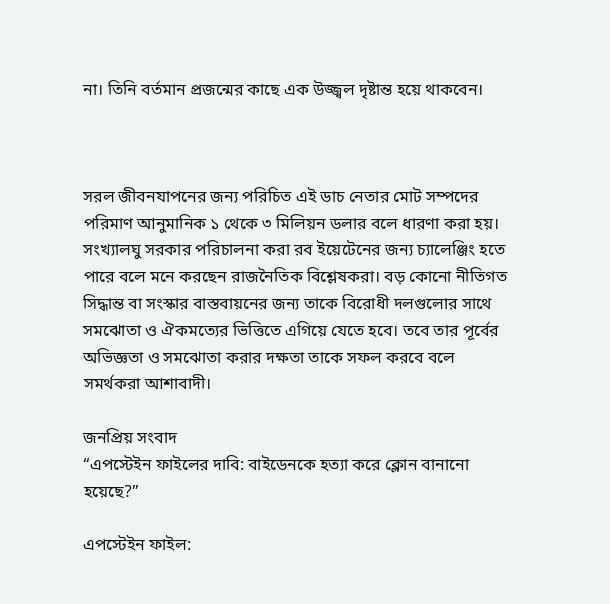না। তিনি বর্তমান প্রজন্মের কাছে এক উজ্জ্বল দৃষ্টান্ত হয়ে থাকবেন।



সরল জীবনযাপনের জন্য পরিচিত এই ডাচ নেতার মোট সম্পদের পরিমাণ আনুমানিক ১ থেকে ৩ মিলিয়ন ডলার বলে ধারণা করা হয়। সংখ্যালঘু সরকার পরিচালনা করা রব ইয়েটেনের জন্য চ্যালেঞ্জিং হতে পারে বলে মনে করছেন রাজনৈতিক বিশ্লেষকরা। বড় কোনো নীতিগত সিদ্ধান্ত বা সংস্কার বাস্তবায়নের জন্য তাকে বিরোধী দলগুলোর সাথে সমঝোতা ও ঐকমত্যের ভিত্তিতে এগিয়ে যেতে হবে। তবে তার পূর্বের অভিজ্ঞতা ও সমঝোতা করার দক্ষতা তাকে সফল করবে বলে সমর্থকরা আশাবাদী।

জনপ্রিয় সংবাদ
“এপস্টেইন ফাইলের দাবি: বাইডেনকে হত্যা করে ক্লোন বানানো হয়েছে?”

এপস্টেইন ফাইল: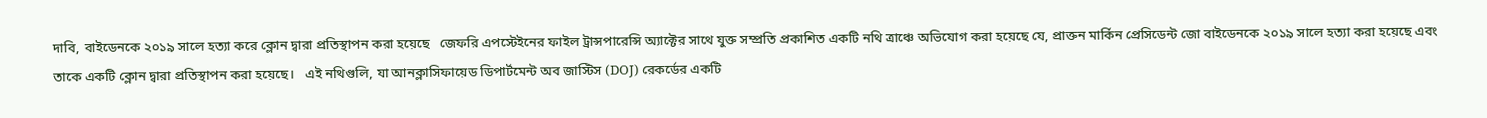দাবি, বাইডেনকে ২০১৯ সালে হত্যা করে ক্লোন দ্বারা প্রতিস্থাপন করা হয়েছে   জেফরি এপস্টেইনের ফাইল ট্রান্সপারেন্সি অ্যাক্টের সাথে যুক্ত সম্প্রতি প্রকাশিত একটি নথি ত্রাঞ্চে অভিযোগ করা হয়েছে যে, প্রাক্তন মার্কিন প্রেসিডেন্ট জো বাইডেনকে ২০১৯ সালে হত্যা করা হয়েছে এবং তাকে একটি ক্লোন দ্বারা প্রতিস্থাপন করা হয়েছে।   এই নথিগুলি, যা আনক্লাসিফায়েড ডিপার্টমেন্ট অব জাস্টিস (DOJ) রেকর্ডের একটি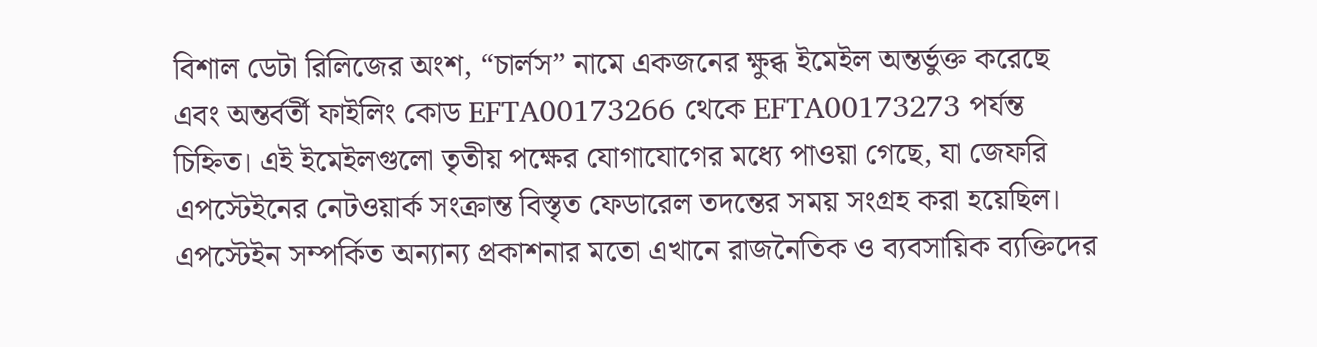বিশাল ডেটা রিলিজের অংশ, “চার্লস” নামে একজনের ক্ষুব্ধ ইমেইল অন্তর্ভুক্ত করেছে এবং অন্তর্বর্তী ফাইলিং কোড EFTA00173266 থেকে EFTA00173273 পর্যন্ত চিহ্নিত। এই ইমেইলগুলো তৃতীয় পক্ষের যোগাযোগের মধ্যে পাওয়া গেছে, যা জেফরি এপস্টেইনের নেটওয়ার্ক সংক্রান্ত বিস্তৃত ফেডারেল তদন্তের সময় সংগ্রহ করা হয়েছিল।   এপস্টেইন সম্পর্কিত অন্যান্য প্রকাশনার মতো এখানে রাজনৈতিক ও ব্যবসায়িক ব্যক্তিদের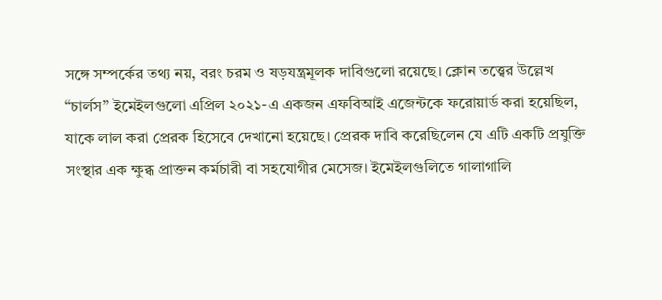সঙ্গে সম্পর্কের তথ্য নয়, বরং চরম ও ষড়যন্ত্রমূলক দাবিগুলো রয়েছে। ক্লোন তত্ত্বের উল্লেখ “চার্লস” ইমেইলগুলো এপ্রিল ২০২১-এ একজন এফবিআই এজেন্টকে ফরোয়ার্ড করা হয়েছিল, যাকে লাল করা প্রেরক হিসেবে দেখানো হয়েছে। প্রেরক দাবি করেছিলেন যে এটি একটি প্রযুক্তি সংস্থার এক ক্ষুব্ধ প্রাক্তন কর্মচারী বা সহযোগীর মেসেজ। ইমেইলগুলিতে গালাগালি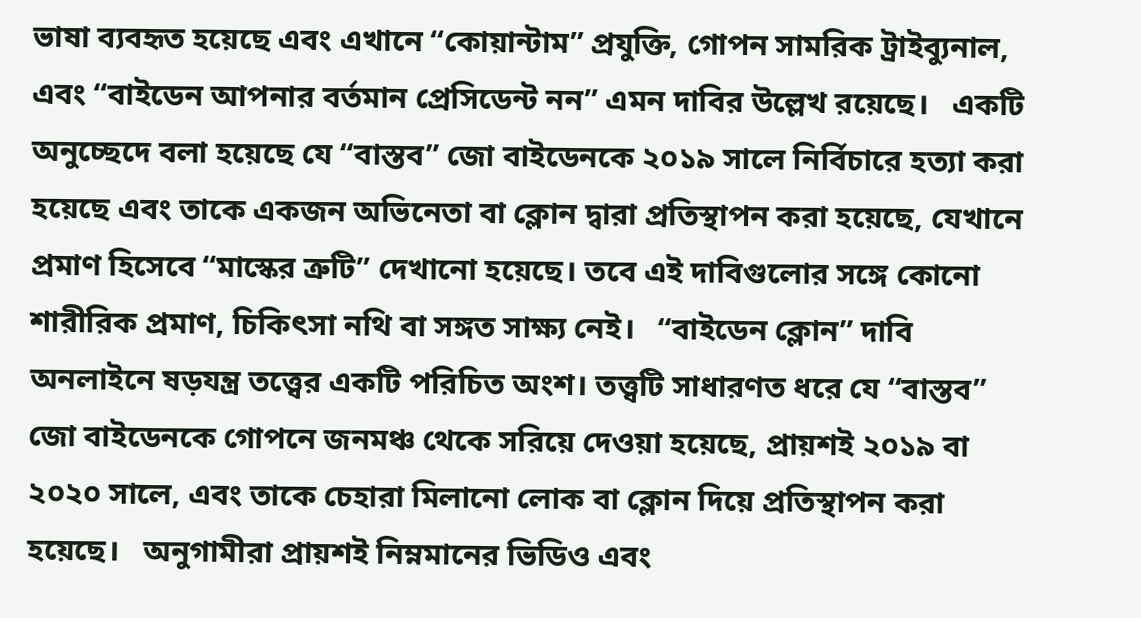ভাষা ব্যবহৃত হয়েছে এবং এখানে “কোয়ান্টাম” প্রযুক্তি, গোপন সামরিক ট্রাইব্যুনাল, এবং “বাইডেন আপনার বর্তমান প্রেসিডেন্ট নন” এমন দাবির উল্লেখ রয়েছে।   একটি অনুচ্ছেদে বলা হয়েছে যে “বাস্তব” জো বাইডেনকে ২০১৯ সালে নির্বিচারে হত্যা করা হয়েছে এবং তাকে একজন অভিনেতা বা ক্লোন দ্বারা প্রতিস্থাপন করা হয়েছে, যেখানে প্রমাণ হিসেবে “মাস্কের ত্রুটি” দেখানো হয়েছে। তবে এই দাবিগুলোর সঙ্গে কোনো শারীরিক প্রমাণ, চিকিৎসা নথি বা সঙ্গত সাক্ষ্য নেই।   “বাইডেন ক্লোন” দাবি অনলাইনে ষড়যন্ত্র তত্ত্বের একটি পরিচিত অংশ। তত্ত্বটি সাধারণত ধরে যে “বাস্তব” জো বাইডেনকে গোপনে জনমঞ্চ থেকে সরিয়ে দেওয়া হয়েছে, প্রায়শই ২০১৯ বা ২০২০ সালে, এবং তাকে চেহারা মিলানো লোক বা ক্লোন দিয়ে প্রতিস্থাপন করা হয়েছে।   অনুগামীরা প্রায়শই নিম্নমানের ভিডিও এবং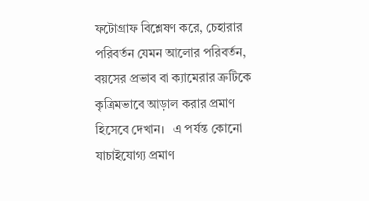ফটোগ্রাফ বিশ্লেষণ করে, চেহারার পরিবর্তন যেমন আলোর পরিবর্তন, বয়সের প্রভাব বা ক্যামেরার ত্রুটিকে কৃত্রিমভাবে আড়াল করার প্রমাণ হিসেবে দেখান।   এ পর্যন্ত কোনো যাচাইযোগ্য প্রমাণ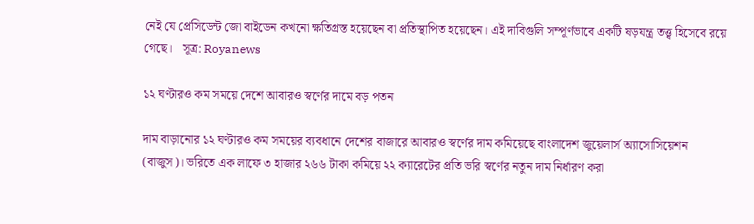নেই যে প্রেসিডেন্ট জো বাইডেন কখনো ক্ষতিগ্রস্ত হয়েছেন বা প্রতিস্থাপিত হয়েছেন। এই দাবিগুলি সম্পূর্ণভাবে একটি ষড়যন্ত্র তত্ত্ব হিসেবে রয়ে গেছে।   সূত্র: Royanews

১২ ঘণ্টারও কম সময়ে দেশে আবারও স্বর্ণের দামে বড় পতন

দাম বাড়ানোর ১২ ঘণ্টারও কম সময়ের ব্যবধানে দেশের বাজারে আবারও স্বর্ণের দাম কমিয়েছে বাংলাদেশ জুয়েলার্স অ্যাসোসিয়েশন (বাজুস)। ভরিতে এক লাফে ৩ হাজার ২৬৬ টাকা কমিয়ে ২২ ক্যারেটের প্রতি ভরি স্বর্ণের নতুন দাম নির্ধারণ করা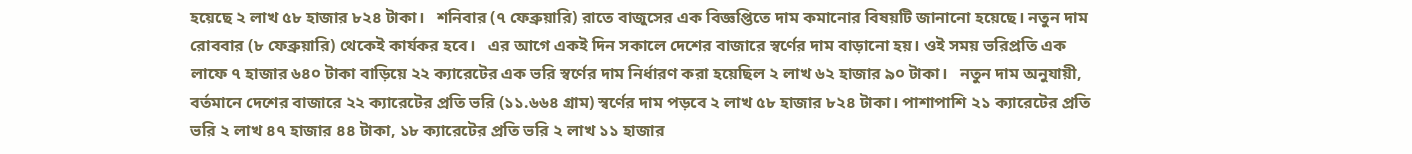হয়েছে ২ লাখ ৫৮ হাজার ৮২৪ টাকা।   শনিবার (৭ ফেব্রুয়ারি) রাতে বাজুসের এক বিজ্ঞপ্তিতে দাম কমানোর বিষয়টি জানানো হয়েছে। নতুন দাম রোববার (৮ ফেব্রুয়ারি) থেকেই কার্যকর হবে।   এর আগে একই দিন সকালে দেশের বাজারে স্বর্ণের দাম বাড়ানো হয়। ওই সময় ভরিপ্রতি এক লাফে ৭ হাজার ৬৪০ টাকা বাড়িয়ে ২২ ক্যারেটের এক ভরি স্বর্ণের দাম নির্ধারণ করা হয়েছিল ২ লাখ ৬২ হাজার ৯০ টাকা।   নতুন দাম অনুযায়ী, বর্তমানে দেশের বাজারে ২২ ক্যারেটের প্রতি ভরি (১১.৬৬৪ গ্রাম) স্বর্ণের দাম পড়বে ২ লাখ ৫৮ হাজার ৮২৪ টাকা। পাশাপাশি ২১ ক্যারেটের প্রতি ভরি ২ লাখ ৪৭ হাজার ৪৪ টাকা, ১৮ ক্যারেটের প্রতি ভরি ২ লাখ ১১ হাজার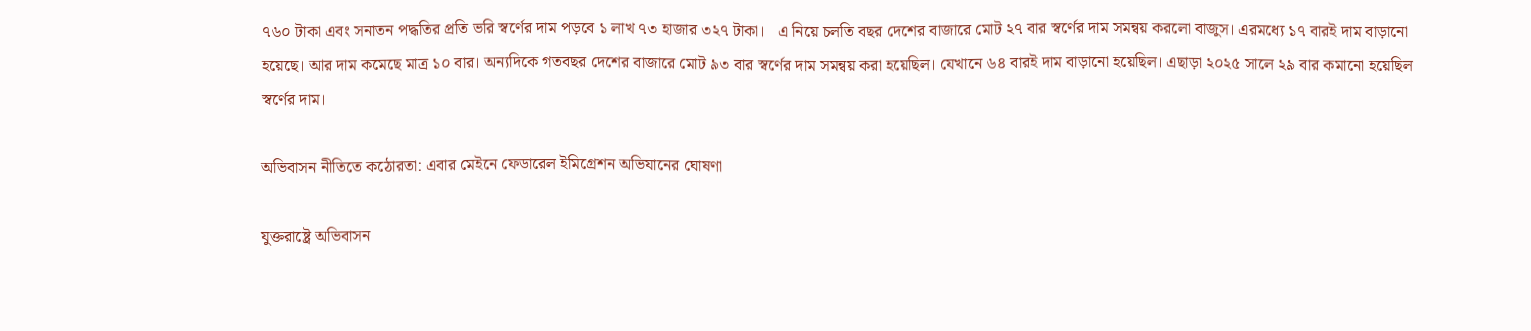৭৬০ টাকা এবং সনাতন পদ্ধতির প্রতি ভরি স্বর্ণের দাম পড়বে ১ লাখ ৭৩ হাজার ৩২৭ টাকা।   এ নিয়ে চলতি বছর দেশের বাজারে মোট ২৭ বার স্বর্ণের দাম সমন্বয় করলো বাজুস। এরমধ্যে ১৭ বারই দাম বাড়ানো হয়েছে। আর দাম কমেছে মাত্র ১০ বার। অন্যদিকে গতবছর দেশের বাজারে মোট ৯৩ বার স্বর্ণের দাম সমন্বয় করা হয়েছিল। যেখানে ৬৪ বারই দাম বাড়ানো হয়েছিল। এছাড়া ২০২৫ সালে ২৯ বার কমানো হয়েছিল স্বর্ণের দাম।

অভিবাসন নীতিতে কঠোরতা: এবার মেইনে ফেডারেল ইমিগ্রেশন অভিযানের ঘোষণা

যুক্তরাষ্ট্রে অভিবাসন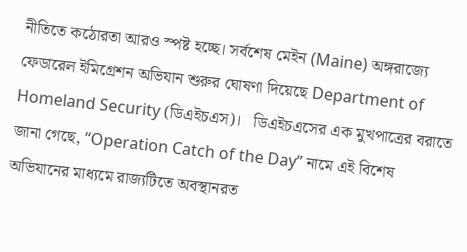নীতিতে কঠোরতা আরও স্পষ্ট হচ্ছে। সর্বশেষ মেইন (Maine) অঙ্গরাজ্যে ফেডারেল ইমিগ্রেশন অভিযান শুরুর ঘোষণা দিয়েছে Department of Homeland Security (ডিএইচএস)।   ডিএইচএসের এক মুখপাত্রের বরাতে জানা গেছে, “Operation Catch of the Day” নামে এই বিশেষ অভিযানের মাধ্যমে রাজ্যটিতে অবস্থানরত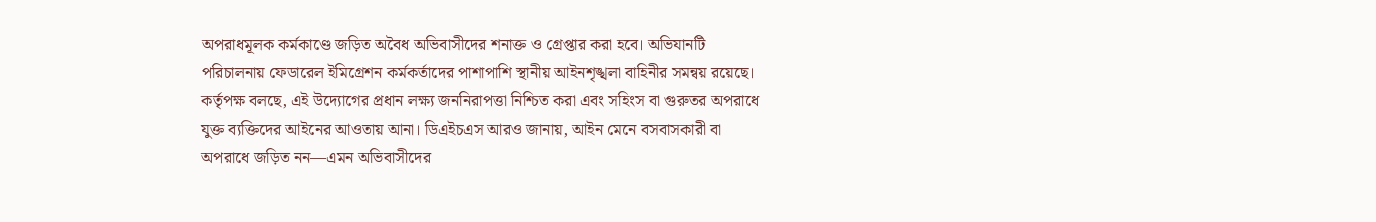অপরাধমূলক কর্মকাণ্ডে জড়িত অবৈধ অভিবাসীদের শনাক্ত ও গ্রেপ্তার করা হবে। অভিযানটি পরিচালনায় ফেডারেল ইমিগ্রেশন কর্মকর্তাদের পাশাপাশি স্থানীয় আইনশৃঙ্খলা বাহিনীর সমন্বয় রয়েছে।   কর্তৃপক্ষ বলছে, এই উদ্যোগের প্রধান লক্ষ্য জননিরাপত্তা নিশ্চিত করা এবং সহিংস বা গুরুতর অপরাধে যুক্ত ব্যক্তিদের আইনের আওতায় আনা। ডিএইচএস আরও জানায়, আইন মেনে বসবাসকারী বা অপরাধে জড়িত নন—এমন অভিবাসীদের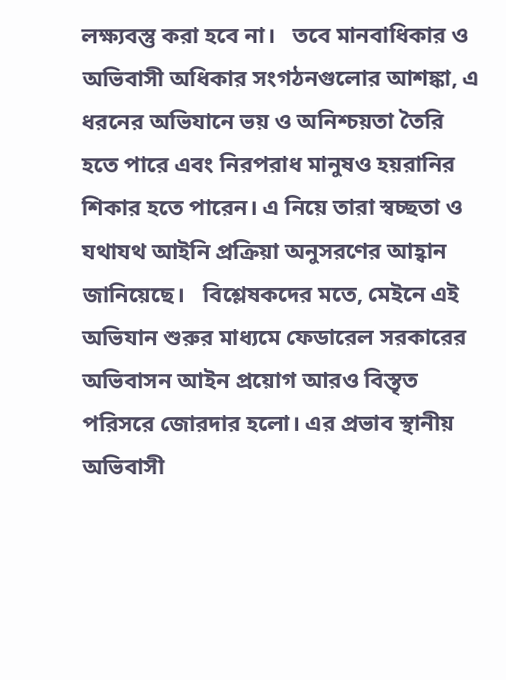লক্ষ্যবস্তু করা হবে না।   তবে মানবাধিকার ও অভিবাসী অধিকার সংগঠনগুলোর আশঙ্কা, এ ধরনের অভিযানে ভয় ও অনিশ্চয়তা তৈরি হতে পারে এবং নিরপরাধ মানুষও হয়রানির শিকার হতে পারেন। এ নিয়ে তারা স্বচ্ছতা ও যথাযথ আইনি প্রক্রিয়া অনুসরণের আহ্বান জানিয়েছে।   বিশ্লেষকদের মতে, মেইনে এই অভিযান শুরুর মাধ্যমে ফেডারেল সরকারের অভিবাসন আইন প্রয়োগ আরও বিস্তৃত পরিসরে জোরদার হলো। এর প্রভাব স্থানীয় অভিবাসী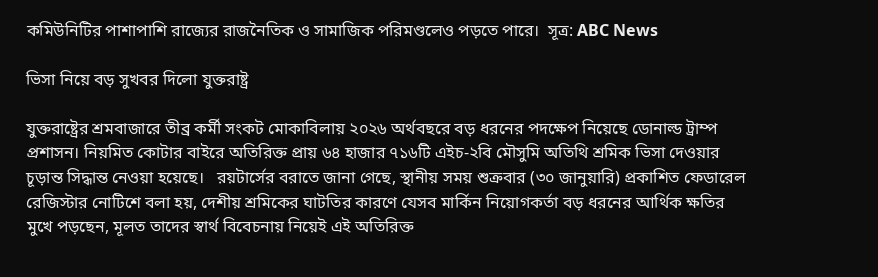কমিউনিটির পাশাপাশি রাজ্যের রাজনৈতিক ও সামাজিক পরিমণ্ডলেও পড়তে পারে।  সূত্র: ABC News

ভিসা নিয়ে বড় সুখবর দিলো যুক্তরাষ্ট্র

যুক্তরাষ্ট্রের শ্রমবাজারে তীব্র কর্মী সংকট মোকাবিলায় ২০২৬ অর্থবছরে বড় ধরনের পদক্ষেপ নিয়েছে ডোনাল্ড ট্রাম্প প্রশাসন। নিয়মিত কোটার বাইরে অতিরিক্ত প্রায় ৬৪ হাজার ৭১৬টি এইচ-২বি মৌসুমি অতিথি শ্রমিক ভিসা দেওয়ার চূড়ান্ত সিদ্ধান্ত নেওয়া হয়েছে।   রয়টার্সের বরাতে জানা গেছে, স্থানীয় সময় শুক্রবার (৩০ জানুয়ারি) প্রকাশিত ফেডারেল রেজিস্টার নোটিশে বলা হয়, দেশীয় শ্রমিকের ঘাটতির কারণে যেসব মার্কিন নিয়োগকর্তা বড় ধরনের আর্থিক ক্ষতির মুখে পড়ছেন, মূলত তাদের স্বার্থ বিবেচনায় নিয়েই এই অতিরিক্ত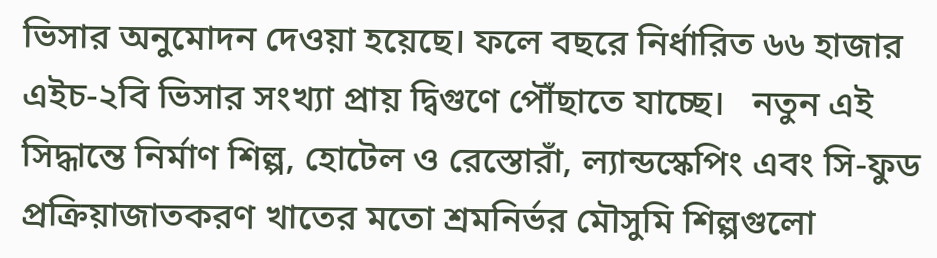ভিসার অনুমোদন দেওয়া হয়েছে। ফলে বছরে নির্ধারিত ৬৬ হাজার এইচ-২বি ভিসার সংখ্যা প্রায় দ্বিগুণে পৌঁছাতে যাচ্ছে।   নতুন এই সিদ্ধান্তে নির্মাণ শিল্প, হোটেল ও রেস্তোরাঁ, ল্যান্ডস্কেপিং এবং সি-ফুড প্রক্রিয়াজাতকরণ খাতের মতো শ্রমনির্ভর মৌসুমি শিল্পগুলো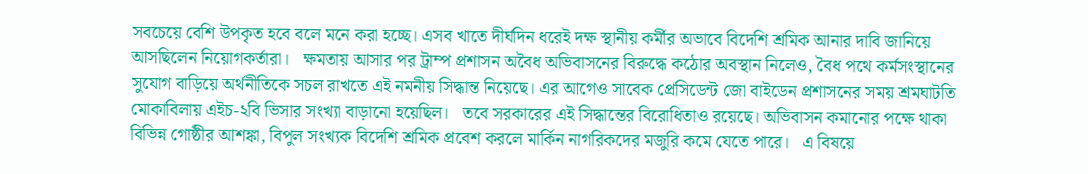সবচেয়ে বেশি উপকৃত হবে বলে মনে করা হচ্ছে। এসব খাতে দীর্ঘদিন ধরেই দক্ষ স্থানীয় কর্মীর অভাবে বিদেশি শ্রমিক আনার দাবি জানিয়ে আসছিলেন নিয়োগকর্তারা।   ক্ষমতায় আসার পর ট্রাম্প প্রশাসন অবৈধ অভিবাসনের বিরুদ্ধে কঠোর অবস্থান নিলেও, বৈধ পথে কর্মসংস্থানের সুযোগ বাড়িয়ে অর্থনীতিকে সচল রাখতে এই নমনীয় সিদ্ধান্ত নিয়েছে। এর আগেও সাবেক প্রেসিডেন্ট জো বাইডেন প্রশাসনের সময় শ্রমঘাটতি মোকাবিলায় এইচ-২বি ভিসার সংখ্যা বাড়ানো হয়েছিল।   তবে সরকারের এই সিদ্ধান্তের বিরোধিতাও রয়েছে। অভিবাসন কমানোর পক্ষে থাকা বিভিন্ন গোষ্ঠীর আশঙ্কা, বিপুল সংখ্যক বিদেশি শ্রমিক প্রবেশ করলে মার্কিন নাগরিকদের মজুরি কমে যেতে পারে।   এ বিষয়ে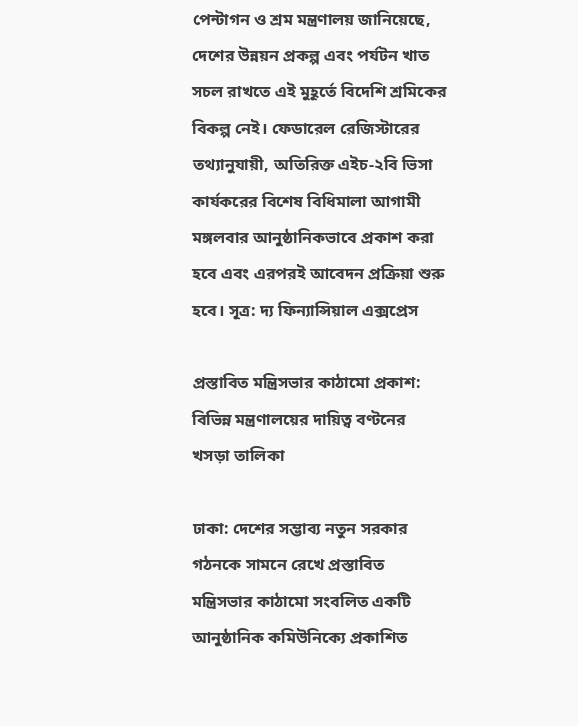পেন্টাগন ও শ্রম মন্ত্রণালয় জানিয়েছে, দেশের উন্নয়ন প্রকল্প এবং পর্যটন খাত সচল রাখতে এই মুহূর্তে বিদেশি শ্রমিকের বিকল্প নেই। ফেডারেল রেজিস্টারের তথ্যানুযায়ী, অতিরিক্ত এইচ-২বি ভিসা কার্যকরের বিশেষ বিধিমালা আগামী মঙ্গলবার আনুষ্ঠানিকভাবে প্রকাশ করা হবে এবং এরপরই আবেদন প্রক্রিয়া শুরু হবে। সূত্র: দ্য ফিন্যান্সিয়াল এক্সপ্রেস

প্রস্তাবিত মন্ত্রিসভার কাঠামো প্রকাশ: বিভিন্ন মন্ত্রণালয়ের দায়িত্ব বণ্টনের খসড়া তালিকা

ঢাকা: দেশের সম্ভাব্য নতুন সরকার গঠনকে সামনে রেখে প্রস্তাবিত মন্ত্রিসভার কাঠামো সংবলিত একটি আনুষ্ঠানিক কমিউনিক্যে প্রকাশিত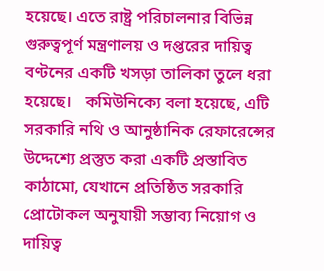হয়েছে। এতে রাষ্ট্র পরিচালনার বিভিন্ন গুরুত্বপূর্ণ মন্ত্রণালয় ও দপ্তরের দায়িত্ব বণ্টনের একটি খসড়া তালিকা তুলে ধরা হয়েছে।   কমিউনিক্যে বলা হয়েছে, এটি সরকারি নথি ও আনুষ্ঠানিক রেফারেন্সের উদ্দেশ্যে প্রস্তুত করা একটি প্রস্তাবিত কাঠামো, যেখানে প্রতিষ্ঠিত সরকারি প্রোটোকল অনুযায়ী সম্ভাব্য নিয়োগ ও দায়িত্ব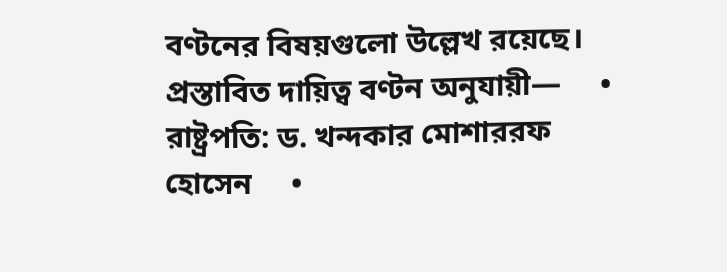বণ্টনের বিষয়গুলো উল্লেখ রয়েছে।   প্রস্তাবিত দায়িত্ব বণ্টন অনুযায়ী—     •    রাষ্ট্রপতি: ড. খন্দকার মোশাররফ হোসেন     •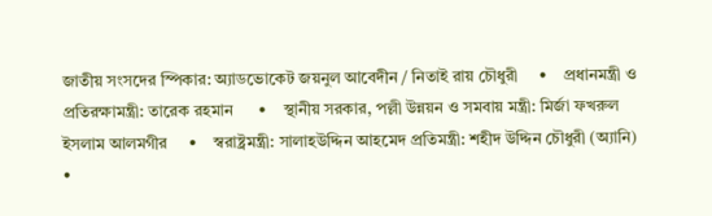জাতীয় সংসদের স্পিকার: অ্যাডভোকেট জয়নুল আবেদীন / নিতাই রায় চৌধুরী     •    প্রধানমন্ত্রী ও প্রতিরক্ষামন্ত্রী: তারেক রহমান      •    স্থানীয় সরকার, পল্লী উন্নয়ন ও সমবায় মন্ত্রী: মির্জা ফখরুল ইসলাম আলমগীর     •    স্বরাষ্ট্রমন্ত্রী: সালাহউদ্দিন আহমেদ প্রতিমন্ত্রী: শহীদ উদ্দিন চৌধুরী (অ্যানি)     •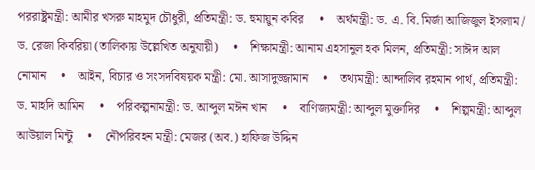পররাষ্ট্রমন্ত্রী: আমীর খসরু মাহমুদ চৌধুরী, প্রতিমন্ত্রী: ড. হুমায়ুন কবির     •    অর্থমন্ত্রী: ড. এ. বি. মির্জা আজিজুল ইসলাম / ড. রেজা কিবরিয়া (তালিকায় উল্লেখিত অনুযায়ী)     •    শিক্ষামন্ত্রী: আনাম এহসানুল হক মিলন, প্রতিমন্ত্রী: সাঈদ আল নোমান     •    আইন, বিচার ও সংসদবিষয়ক মন্ত্রী: মো. আসাদুজ্জামান     •    তথ্যমন্ত্রী: আন্দালিব রহমান পার্থ, প্রতিমন্ত্রী: ড. মাহদি আমিন     •    পরিকল্পনামন্ত্রী: ড. আব্দুল মঈন খান     •    বাণিজ্যমন্ত্রী: আব্দুল মুক্তাদির     •    শিল্পমন্ত্রী: আব্দুল আউয়াল মিন্টু     •    নৌপরিবহন মন্ত্রী: মেজর (অব.) হাফিজ উদ্দিন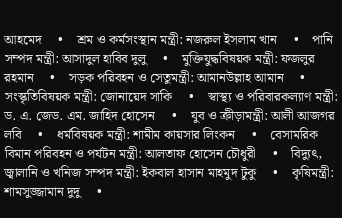আহমেদ     •    শ্রম ও কর্মসংস্থান মন্ত্রী: নজরুল ইসলাম খান     •    পানি সম্পদ মন্ত্রী: আসাদুল হাবিব দুলু     •    মুক্তিযুদ্ধবিষয়ক মন্ত্রী: ফজলুর রহমান     •    সড়ক পরিবহন ও সেতুমন্ত্রী: আমানউল্লাহ আমান     •    সংস্কৃতিবিষয়ক মন্ত্রী: জোনায়েদ সাকি     •    স্বাস্থ্য ও পরিবারকল্যাণ মন্ত্রী: ড. এ. জেড. এম. জাহিদ হোসেন     •    যুব ও ক্রীড়ামন্ত্রী: আলী আজগর লবি     •    ধর্মবিষয়ক মন্ত্রী: শামীম কায়সার লিংকন     •    বেসামরিক বিমান পরিবহন ও পর্যটন মন্ত্রী: আলতাফ হোসেন চৌধুরী     •    বিদ্যুৎ, জ্বালানি ও খনিজ সম্পদ মন্ত্রী: ইকবাল হাসান মাহমুদ টুকু     •    কৃষিমন্ত্রী: শামসুজ্জামান দুদু     •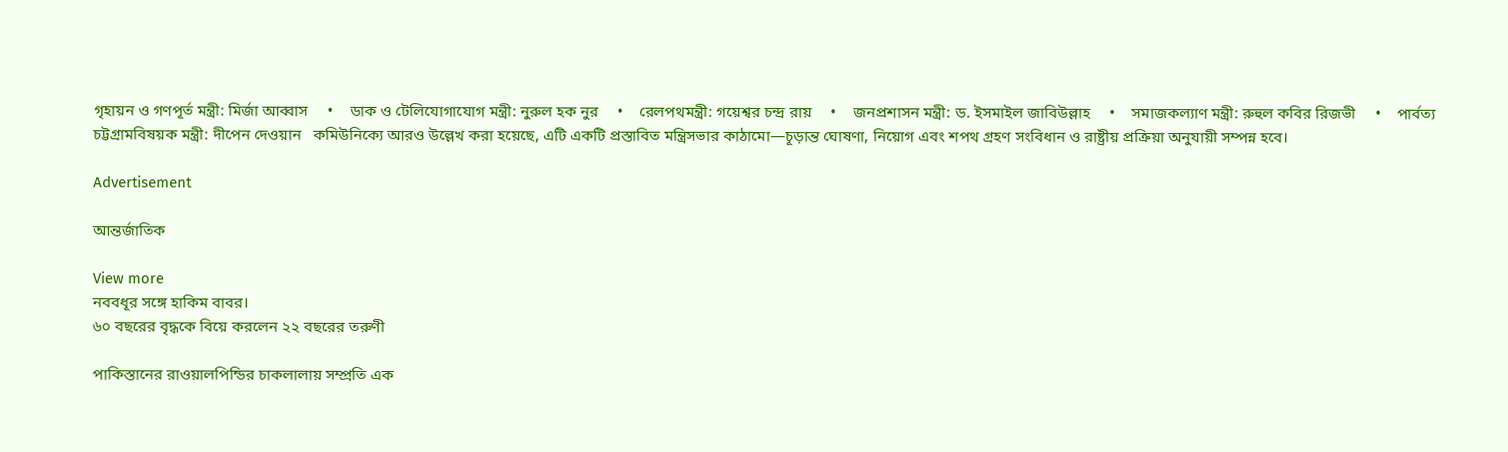গৃহায়ন ও গণপূর্ত মন্ত্রী: মির্জা আব্বাস     •    ডাক ও টেলিযোগাযোগ মন্ত্রী: নুরুল হক নুর     •    রেলপথমন্ত্রী: গয়েশ্বর চন্দ্র রায়     •    জনপ্রশাসন মন্ত্রী: ড. ইসমাইল জাবিউল্লাহ     •    সমাজকল্যাণ মন্ত্রী: রুহুল কবির রিজভী     •    পার্বত্য চট্টগ্রামবিষয়ক মন্ত্রী: দীপেন দেওয়ান   কমিউনিক্যে আরও উল্লেখ করা হয়েছে, এটি একটি প্রস্তাবিত মন্ত্রিসভার কাঠামো—চূড়ান্ত ঘোষণা, নিয়োগ এবং শপথ গ্রহণ সংবিধান ও রাষ্ট্রীয় প্রক্রিয়া অনুযায়ী সম্পন্ন হবে।

Advertisement

আন্তর্জাতিক

View more
নববধূর সঙ্গে হাকিম বাবর।
৬০ বছরের বৃদ্ধকে বিয়ে করলেন ২২ বছরের তরুণী

পাকিস্তানের রাওয়ালপিন্ডির চাকলালায় সম্প্রতি এক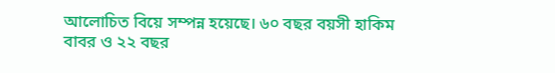আলোচিত বিয়ে সম্পন্ন হয়েছে। ৬০ বছর বয়সী হাকিম বাবর ও ২২ বছর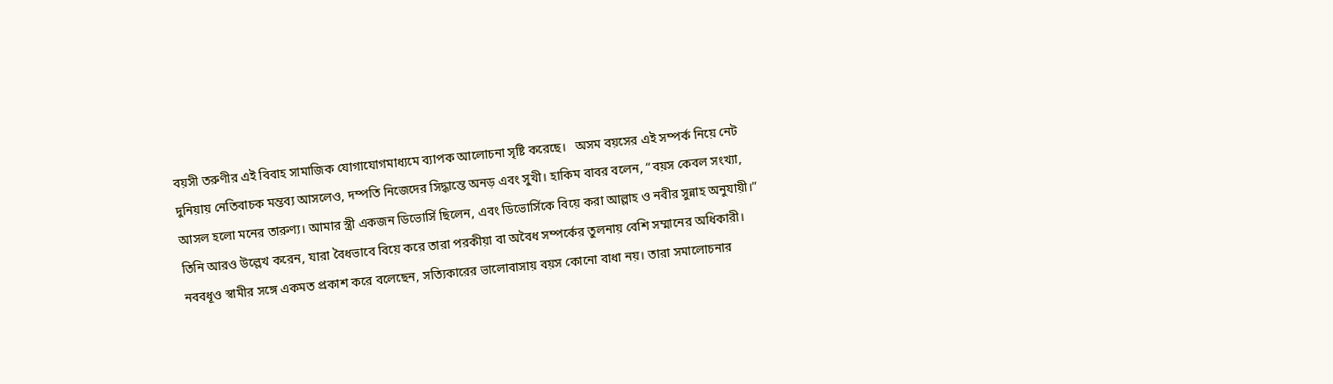বয়সী তরুণীর এই বিবাহ সামাজিক যোগাযোগমাধ্যমে ব্যাপক আলোচনা সৃষ্টি করেছে।   অসম বয়সের এই সম্পর্ক নিয়ে নেট দুনিয়ায় নেতিবাচক মন্তব্য আসলেও, দম্পতি নিজেদের সিদ্ধান্তে অনড় এবং সুখী। হাকিম বাবর বলেন, “বয়স কেবল সংখ্যা, আসল হলো মনের তারুণ্য। আমার স্ত্রী একজন ডিভোর্সি ছিলেন, এবং ডিভোর্সিকে বিয়ে করা আল্লাহ ও নবীর সুন্নাহ অনুযায়ী।” তিনি আরও উল্লেখ করেন, যারা বৈধভাবে বিয়ে করে তারা পরকীয়া বা অবৈধ সম্পর্কের তুলনায় বেশি সম্মানের অধিকারী।   নববধূও স্বামীর সঙ্গে একমত প্রকাশ করে বলেছেন, সত্যিকারের ভালোবাসায় বয়স কোনো বাধা নয়। তারা সমালোচনার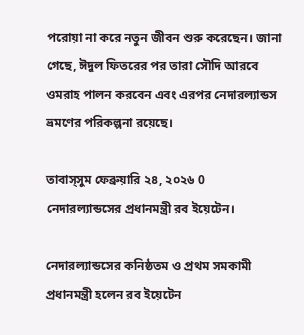পরোয়া না করে নতুন জীবন শুরু করেছেন। জানা গেছে, ঈদুল ফিতরের পর তারা সৌদি আরবে ওমরাহ পালন করবেন এবং এরপর নেদারল্যান্ডস ভ্রমণের পরিকল্পনা রয়েছে।

তাবাস্সুম ফেব্রুয়ারি ২৪, ২০২৬ 0
নেদারল্যান্ডসের প্রধানমন্ত্রী রব ইয়েটেন।

নেদারল্যান্ডসের কনিষ্ঠতম ও প্রথম সমকামী প্রধানমন্ত্রী হলেন রব ইয়েটেন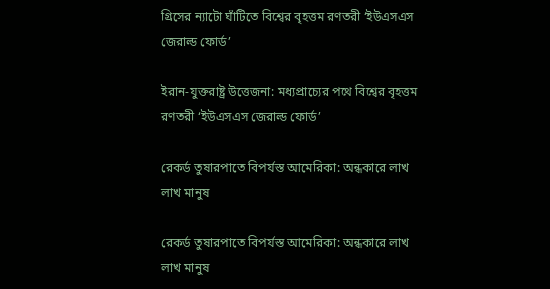গ্রিসের ন্যাটো ঘাঁটিতে বিশ্বের বৃহত্তম রণতরী ‘ইউএসএস জেরাল্ড ফোর্ড’

ইরান-যুক্তরাষ্ট্র উত্তেজনা: মধ্যপ্রাচ্যের পথে বিশ্বের বৃহত্তম রণতরী ‘ইউএসএস জেরাল্ড ফোর্ড’

রেকর্ড তুষারপাতে বিপর্যস্ত আমেরিকা: অন্ধকারে লাখ লাখ মানুষ

রেকর্ড তুষারপাতে বিপর্যস্ত আমেরিকা: অন্ধকারে লাখ লাখ মানুষ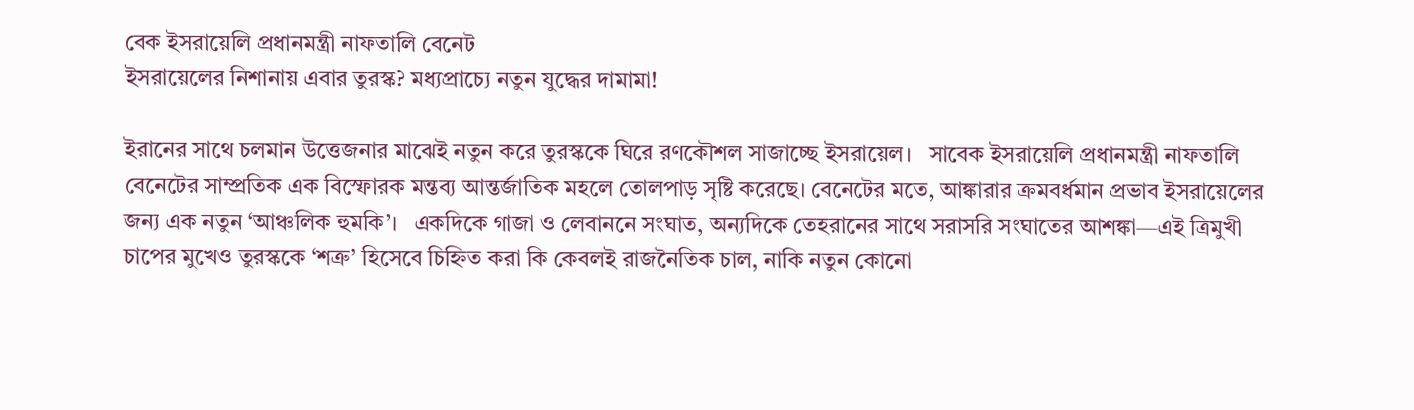বেক ইসরায়েলি প্রধানমন্ত্রী নাফতালি বেনেট
ইসরায়েলের নিশানায় এবার তুরস্ক? মধ্যপ্রাচ্যে নতুন যুদ্ধের দামামা!

ইরানের সাথে চলমান উত্তেজনার মাঝেই নতুন করে তুরস্ককে ঘিরে রণকৌশল সাজাচ্ছে ইসরায়েল।   সাবেক ইসরায়েলি প্রধানমন্ত্রী নাফতালি বেনেটের সাম্প্রতিক এক বিস্ফোরক মন্তব্য আন্তর্জাতিক মহলে তোলপাড় সৃষ্টি করেছে। বেনেটের মতে, আঙ্কারার ক্রমবর্ধমান প্রভাব ইসরায়েলের জন্য এক নতুন ‘আঞ্চলিক হুমকি’।   একদিকে গাজা ও লেবাননে সংঘাত, অন্যদিকে তেহরানের সাথে সরাসরি সংঘাতের আশঙ্কা—এই ত্রিমুখী চাপের মুখেও তুরস্ককে ‘শত্রু’ হিসেবে চিহ্নিত করা কি কেবলই রাজনৈতিক চাল, নাকি নতুন কোনো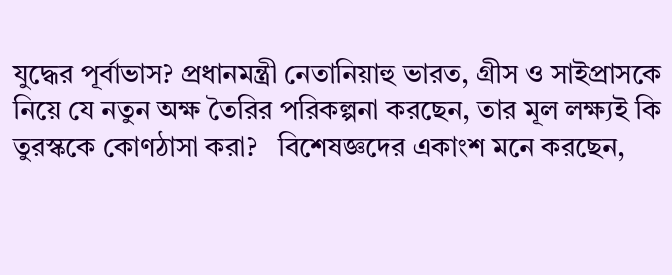যুদ্ধের পূর্বাভাস? প্রধানমন্ত্রী নেতানিয়াহু ভারত, গ্রীস ও সাইপ্রাসকে নিয়ে যে নতুন অক্ষ তৈরির পরিকল্পনা করছেন, তার মূল লক্ষ্যই কি তুরস্ককে কোণঠাসা করা?   বিশেষজ্ঞদের একাংশ মনে করছেন,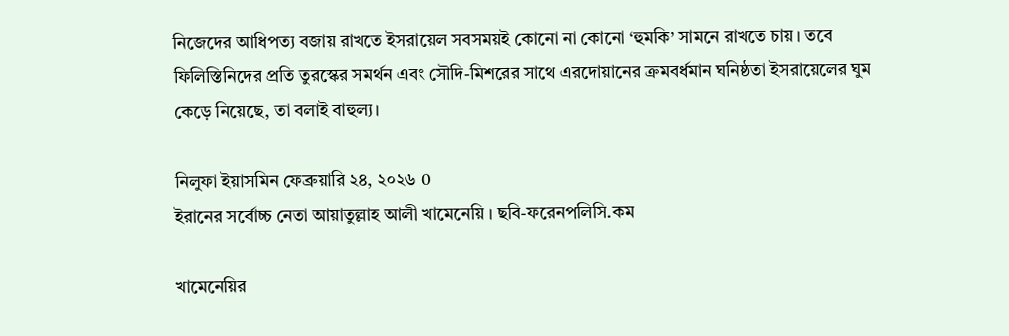নিজেদের আধিপত্য বজায় রাখতে ইসরায়েল সবসময়ই কোনো না কোনো ‘হুমকি’ সামনে রাখতে চায়। তবে ফিলিস্তিনিদের প্রতি তুরস্কের সমর্থন এবং সৌদি-মিশরের সাথে এরদোয়ানের ক্রমবর্ধমান ঘনিষ্ঠতা ইসরায়েলের ঘুম কেড়ে নিয়েছে, তা বলাই বাহুল্য।

নিলুফা ইয়াসমিন ফেব্রুয়ারি ২৪, ২০২৬ 0
ইরানের সর্বোচ্চ নেতা আয়াতুল্লাহ আলী খামেনেয়ি । ছবি-ফরেনপলিসি.কম

খামেনেয়ির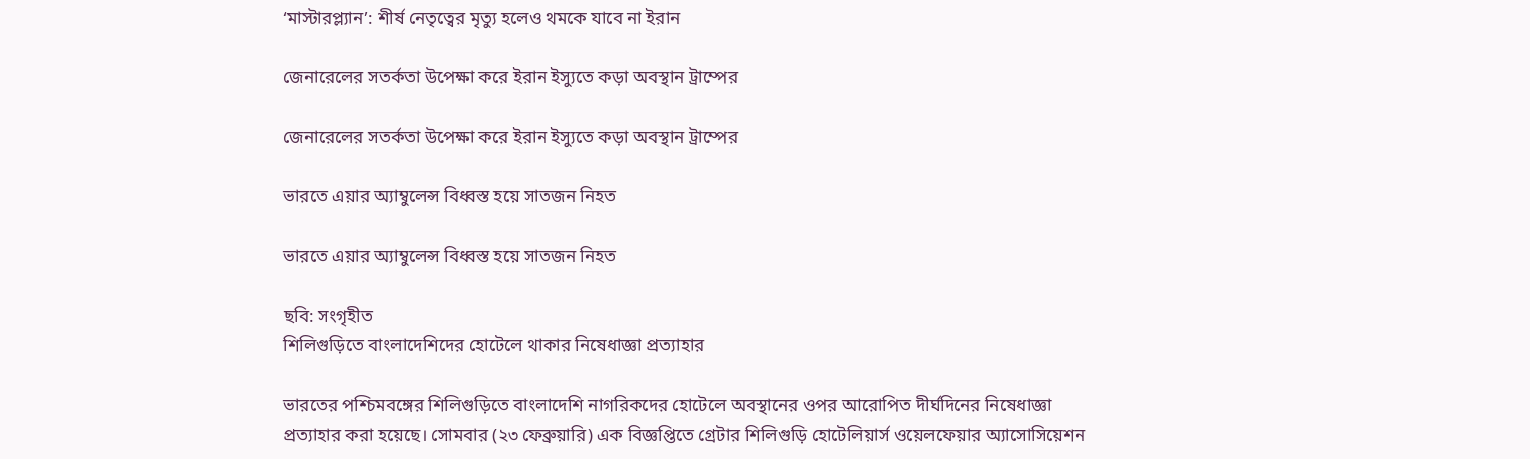‘মাস্টারপ্ল্যান’: শীর্ষ নেতৃত্বের মৃত্যু হলেও থমকে যাবে না ইরান

জেনারেলের সতর্কতা উপেক্ষা করে ইরান ইস্যুতে কড়া অবস্থান ট্রাম্পের

জেনারেলের সতর্কতা উপেক্ষা করে ইরান ইস্যুতে কড়া অবস্থান ট্রাম্পের

ভারতে এয়ার অ্যাম্বুলেন্স বিধ্বস্ত হয়ে সাতজন নিহত

ভারতে এয়ার অ্যাম্বুলেন্স বিধ্বস্ত হয়ে সাতজন নিহত

ছবি: সংগৃহীত
শিলিগুড়িতে বাংলাদেশিদের হোটেলে থাকার নিষেধাজ্ঞা প্রত্যাহার

ভারতের পশ্চিমবঙ্গের শিলিগুড়িতে বাংলাদেশি নাগরিকদের হোটেলে অবস্থানের ওপর আরোপিত দীর্ঘদিনের নিষেধাজ্ঞা প্রত্যাহার করা হয়েছে। সোমবার (২৩ ফেব্রুয়ারি) এক বিজ্ঞপ্তিতে গ্রেটার শিলিগুড়ি হোটেলিয়ার্স ওয়েলফেয়ার অ্যাসোসিয়েশন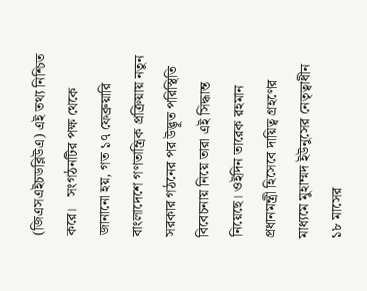(জিএসএইচডব্লিউএ) এই তথ্য নিশ্চিত করে।   সংগঠনটির পক্ষ থেকে জানানো হয়, গত ১৭ ফেব্রুয়ারি বাংলাদেশে গণতান্ত্রিক প্রক্রিয়ায় নতুন সরকার গঠনের পর উদ্ভূত পরিস্থিতি বিবেচনায় নিয়ে তারা এই সিদ্ধান্ত নিয়েছে। ওইদিন তারেক রহমান প্রধানমন্ত্রী হিসেবে দায়িত্ব গ্রহণের মাধ্যমে মুহাম্মদ ইউনুসের নেতৃত্বাধীন ১৮ মাসের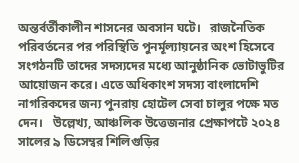অন্তর্বর্তীকালীন শাসনের অবসান ঘটে।   রাজনৈতিক পরিবর্তনের পর পরিস্থিতি পুনর্মূল্যায়নের অংশ হিসেবে সংগঠনটি তাদের সদস্যদের মধ্যে আনুষ্ঠানিক ভোটাভুটির আয়োজন করে। এতে অধিকাংশ সদস্য বাংলাদেশি নাগরিকদের জন্য পুনরায় হোটেল সেবা চালুর পক্ষে মত দেন।   উল্লেখ্য, আঞ্চলিক উত্তেজনার প্রেক্ষাপটে ২০২৪ সালের ৯ ডিসেম্বর শিলিগুড়ির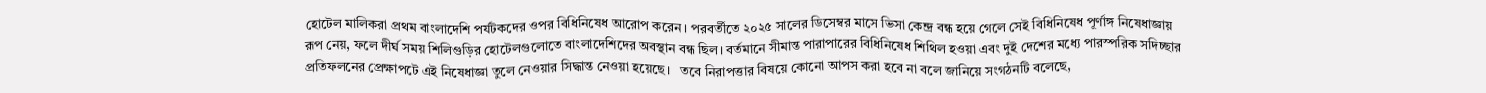হোটেল মালিকরা প্রথম বাংলাদেশি পর্যটকদের ওপর বিধিনিষেধ আরোপ করেন। পরবর্তীতে ২০২৫ সালের ডিসেম্বর মাসে ভিসা কেন্দ্র বন্ধ হয়ে গেলে সেই বিধিনিষেধ পূর্ণাঙ্গ নিষেধাজ্ঞায় রূপ নেয়, ফলে দীর্ঘ সময় শিলিগুড়ির হোটেলগুলোতে বাংলাদেশিদের অবস্থান বন্ধ ছিল। বর্তমানে সীমান্ত পারাপারের বিধিনিষেধ শিথিল হওয়া এবং দুই দেশের মধ্যে পারস্পরিক সদিচ্ছার প্রতিফলনের প্রেক্ষাপটে এই নিষেধাজ্ঞা তুলে নেওয়ার সিদ্ধান্ত নেওয়া হয়েছে।   তবে নিরাপত্তার বিষয়ে কোনো আপস করা হবে না বলে জানিয়ে সংগঠনটি বলেছে,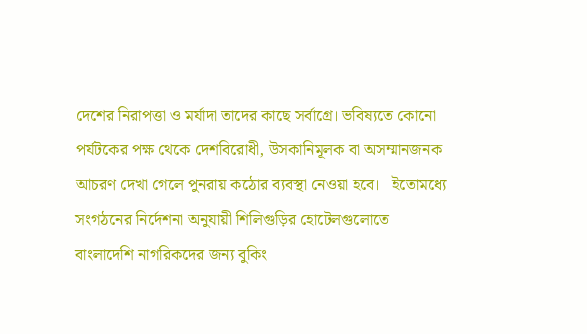দেশের নিরাপত্তা ও মর্যাদা তাদের কাছে সর্বাগ্রে। ভবিষ্যতে কোনো পর্যটকের পক্ষ থেকে দেশবিরোধী, উসকানিমূলক বা অসম্মানজনক আচরণ দেখা গেলে পুনরায় কঠোর ব্যবস্থা নেওয়া হবে।   ইতোমধ্যে সংগঠনের নির্দেশনা অনুযায়ী শিলিগুড়ির হোটেলগুলোতে বাংলাদেশি নাগরিকদের জন্য বুকিং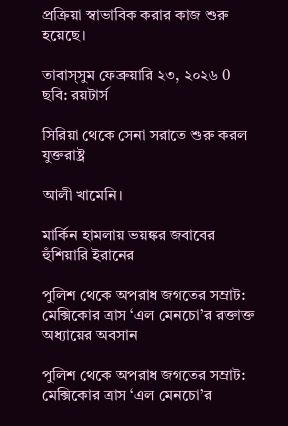প্রক্রিয়া স্বাভাবিক করার কাজ শুরু হয়েছে।

তাবাস্সুম ফেব্রুয়ারি ২৩, ২০২৬ 0
ছবি: রয়টার্স

সিরিয়া থেকে সেনা সরাতে শুরু করল যুক্তরাষ্ট্র

আলী খামেনি।

মার্কিন হামলায় ভয়ঙ্কর জবাবের হুঁশিয়ারি ইরানের

পুলিশ থেকে অপরাধ জগতের সম্রাট: মেক্সিকোর ত্রাস ‘এল মেনচো’র রক্তাক্ত অধ্যায়ের অবসান

পুলিশ থেকে অপরাধ জগতের সম্রাট: মেক্সিকোর ত্রাস ‘এল মেনচো’র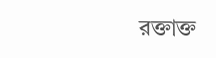রক্তাক্ত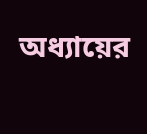অধ্যায়ের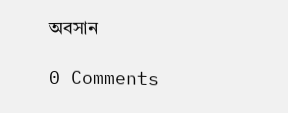অবসান

0 Comments